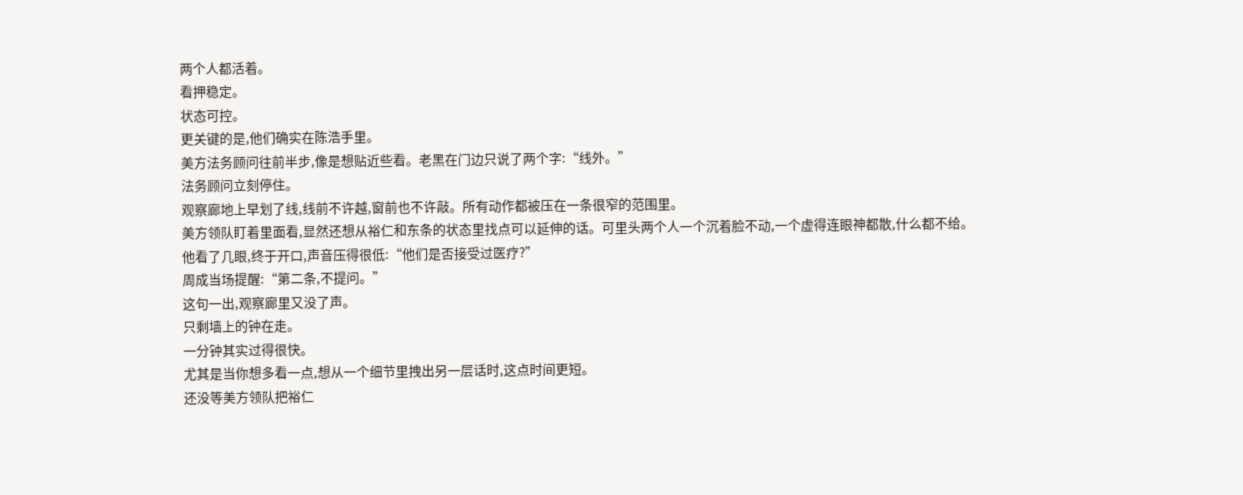两个人都活着。
看押稳定。
状态可控。
更关键的是,他们确实在陈浩手里。
美方法务顾问往前半步,像是想贴近些看。老黑在门边只说了两个字:“线外。”
法务顾问立刻停住。
观察廊地上早划了线,线前不许越,窗前也不许敲。所有动作都被压在一条很窄的范围里。
美方领队盯着里面看,显然还想从裕仁和东条的状态里找点可以延伸的话。可里头两个人一个沉着脸不动,一个虚得连眼神都散,什么都不给。
他看了几眼,终于开口,声音压得很低:“他们是否接受过医疗?”
周成当场提醒:“第二条,不提问。”
这句一出,观察廊里又没了声。
只剩墙上的钟在走。
一分钟其实过得很快。
尤其是当你想多看一点,想从一个细节里拽出另一层话时,这点时间更短。
还没等美方领队把裕仁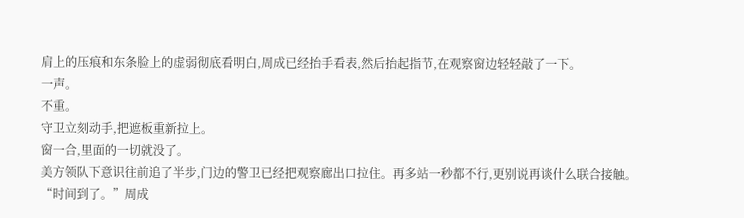肩上的压痕和东条脸上的虚弱彻底看明白,周成已经抬手看表,然后抬起指节,在观察窗边轻轻敲了一下。
一声。
不重。
守卫立刻动手,把遮板重新拉上。
窗一合,里面的一切就没了。
美方领队下意识往前追了半步,门边的警卫已经把观察廊出口拉住。再多站一秒都不行,更别说再谈什么联合接触。
“时间到了。”周成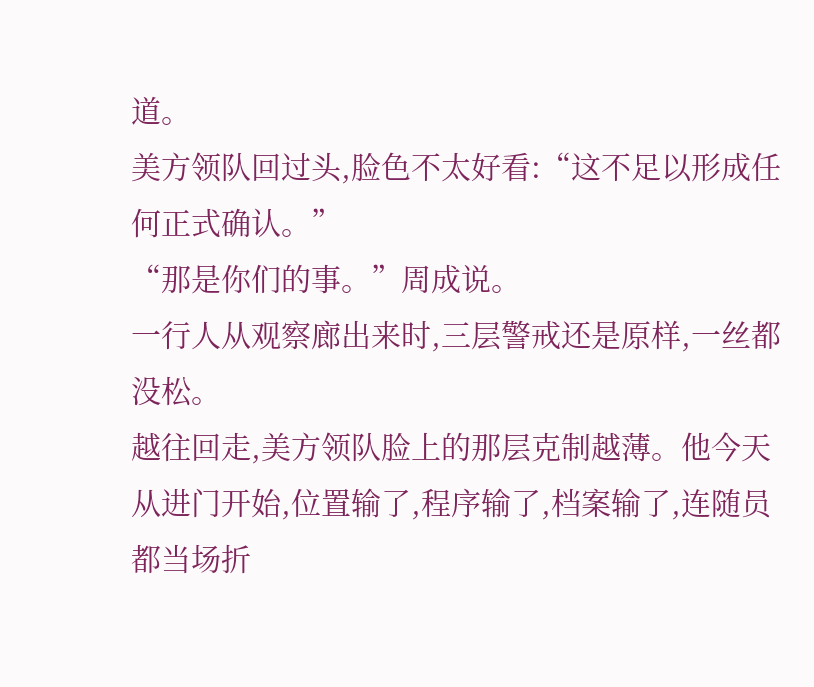道。
美方领队回过头,脸色不太好看:“这不足以形成任何正式确认。”
“那是你们的事。”周成说。
一行人从观察廊出来时,三层警戒还是原样,一丝都没松。
越往回走,美方领队脸上的那层克制越薄。他今天从进门开始,位置输了,程序输了,档案输了,连随员都当场折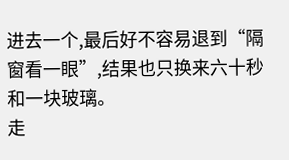进去一个,最后好不容易退到“隔窗看一眼”,结果也只换来六十秒和一块玻璃。
走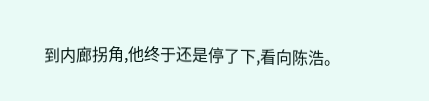到内廊拐角,他终于还是停了下,看向陈浩。